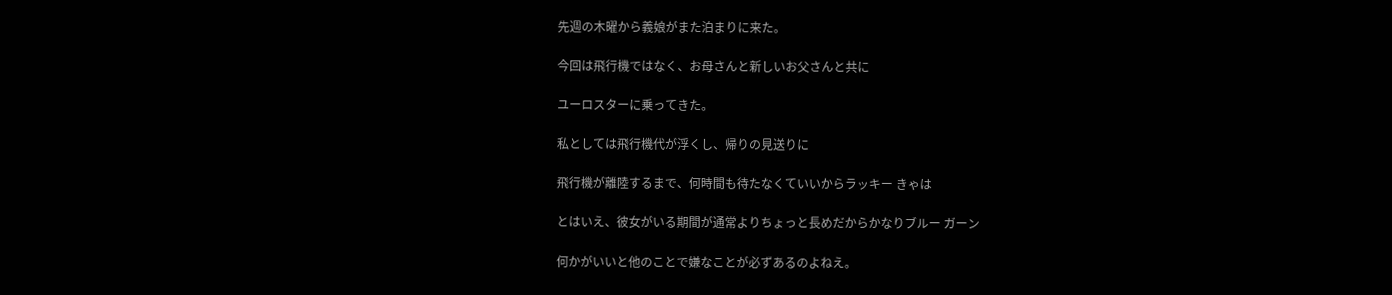先週の木曜から義娘がまた泊まりに来た。

今回は飛行機ではなく、お母さんと新しいお父さんと共に

ユーロスターに乗ってきた。

私としては飛行機代が浮くし、帰りの見送りに

飛行機が離陸するまで、何時間も待たなくていいからラッキー きゃは

とはいえ、彼女がいる期間が通常よりちょっと長めだからかなりブルー ガーン

何かがいいと他のことで嫌なことが必ずあるのよねえ。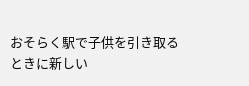おそらく駅で子供を引き取るときに新しい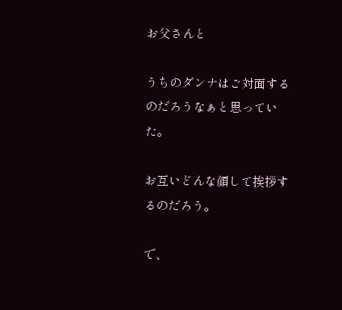お父さんと

うちのダンナはご対面するのだろうなぁと思っていた。

お互いどんな顔して挨拶するのだろう。

で、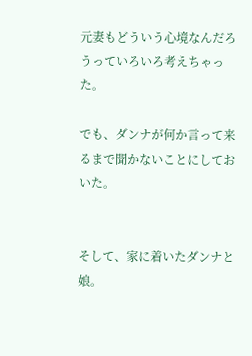元妻もどういう心境なんだろうっていろいろ考えちゃった。

でも、ダンナが何か言って来るまで聞かないことにしておいた。


そして、家に着いたダンナと娘。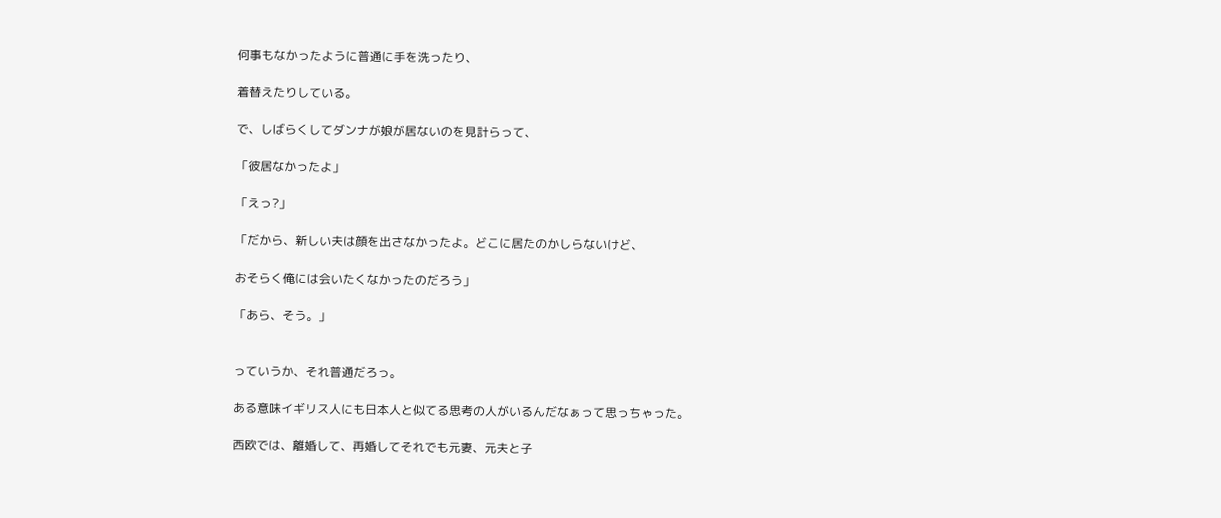何事もなかったように普通に手を洗ったり、

着替えたりしている。

で、しばらくしてダンナが娘が居ないのを見計らって、

「彼居なかったよ」

「えっ?」

「だから、新しい夫は顔を出さなかったよ。どこに居たのかしらないけど、

おそらく俺には会いたくなかったのだろう」

「あら、そう。」


っていうか、それ普通だろっ。

ある意味イギリス人にも日本人と似てる思考の人がいるんだなぁって思っちゃった。

西欧では、離婚して、再婚してそれでも元妻、元夫と子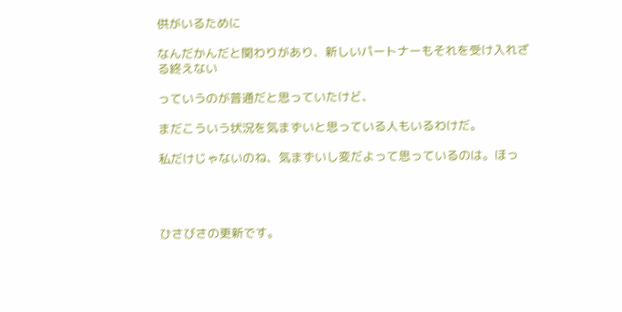供がいるために

なんだかんだと関わりがあり、新しいパートナーもそれを受け入れざる終えない

っていうのが普通だと思っていたけど、

まだこういう状況を気まずいと思っている人もいるわけだ。

私だけじゃないのね、気まずいし変だよって思っているのは。ほっ




ひさびさの更新です。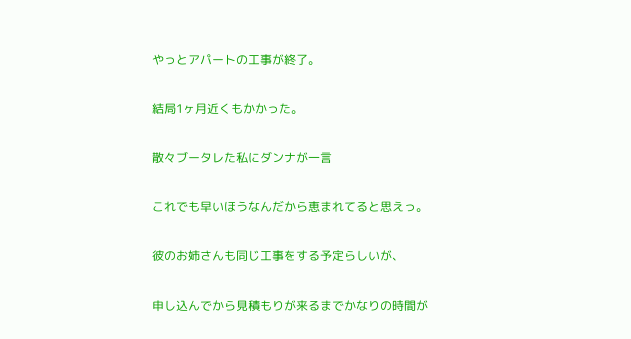やっとアパートの工事が終了。

結局1ヶ月近くもかかった。

散々ブータレた私にダンナが一言

これでも早いほうなんだから恵まれてると思えっ。

彼のお姉さんも同じ工事をする予定らしいが、

申し込んでから見積もりが来るまでかなりの時間が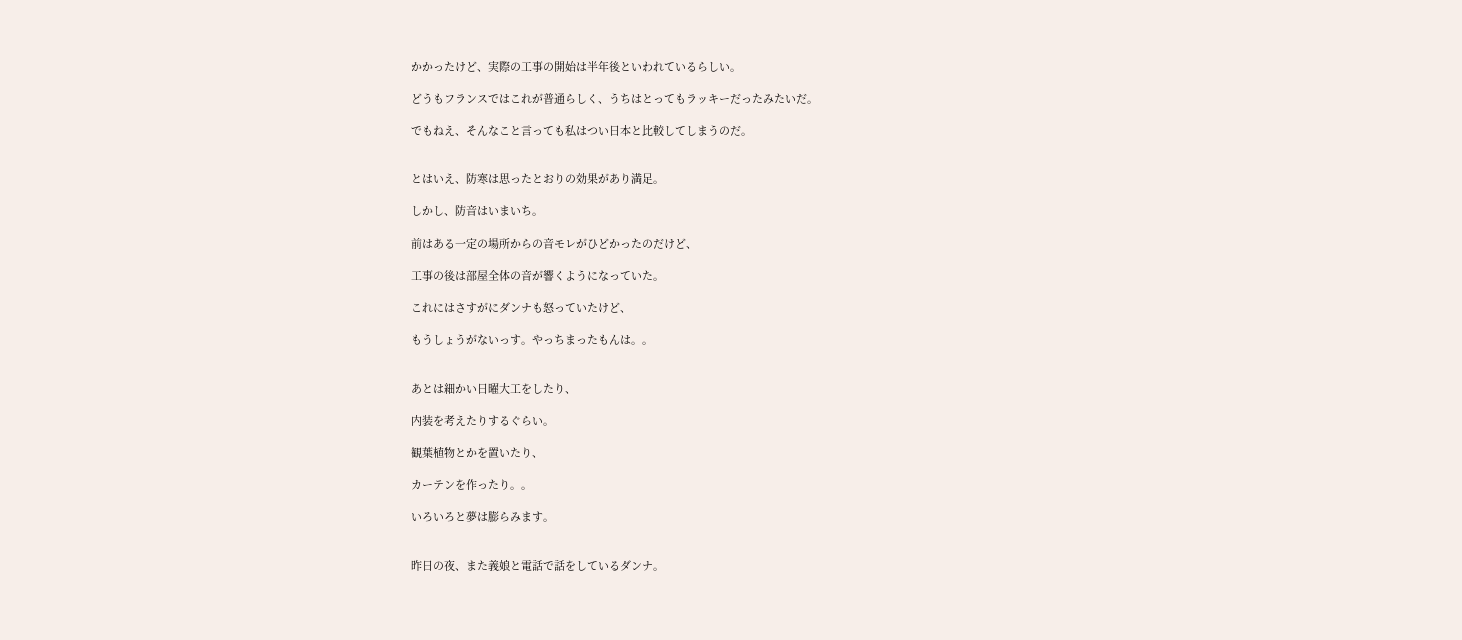かかったけど、実際の工事の開始は半年後といわれているらしい。

どうもフランスではこれが普通らしく、うちはとってもラッキーだったみたいだ。

でもねえ、そんなこと言っても私はつい日本と比較してしまうのだ。


とはいえ、防寒は思ったとおりの効果があり満足。

しかし、防音はいまいち。

前はある一定の場所からの音モレがひどかったのだけど、

工事の後は部屋全体の音が響くようになっていた。

これにはさすがにダンナも怒っていたけど、

もうしょうがないっす。やっちまったもんは。。


あとは細かい日曜大工をしたり、

内装を考えたりするぐらい。

観葉植物とかを置いたり、

カーテンを作ったり。。

いろいろと夢は膨らみます。


昨日の夜、また義娘と電話で話をしているダンナ。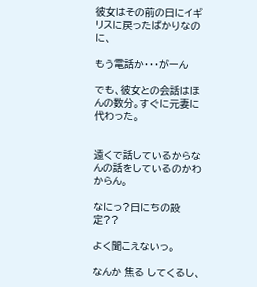彼女はその前の日にイギリスに戻ったばかりなのに、

もう電話か・・・がーん

でも、彼女との会話はほんの数分。すぐに元妻に代わった。


遠くで話しているからなんの話をしているのかわからん。

なにっ?日にちの設定??

よく聞こえないっ。

なんか 焦る してくるし、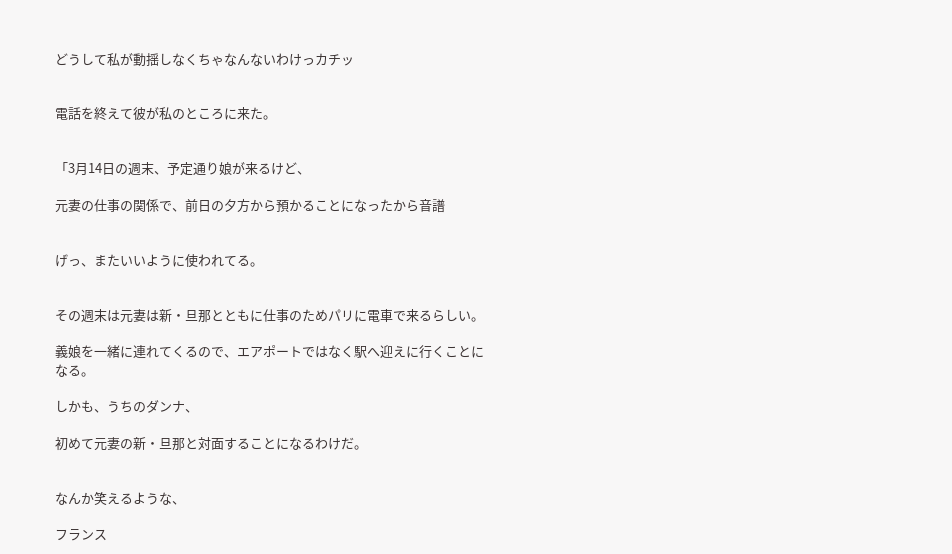どうして私が動揺しなくちゃなんないわけっカチッ


電話を終えて彼が私のところに来た。


「3月14日の週末、予定通り娘が来るけど、

元妻の仕事の関係で、前日の夕方から預かることになったから音譜


げっ、またいいように使われてる。


その週末は元妻は新・旦那とともに仕事のためパリに電車で来るらしい。

義娘を一緒に連れてくるので、エアポートではなく駅へ迎えに行くことになる。

しかも、うちのダンナ、

初めて元妻の新・旦那と対面することになるわけだ。


なんか笑えるような、

フランス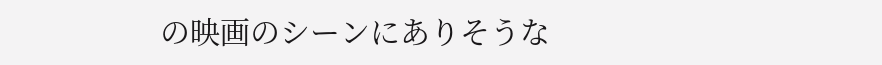の映画のシーンにありそうな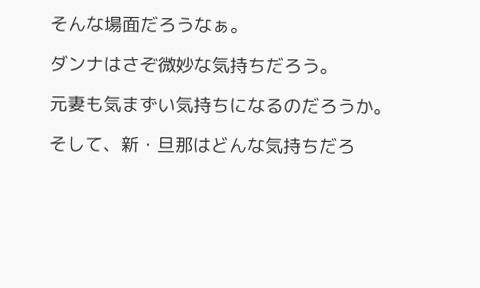そんな場面だろうなぁ。

ダンナはさぞ微妙な気持ちだろう。

元妻も気まずい気持ちになるのだろうか。

そして、新・旦那はどんな気持ちだろ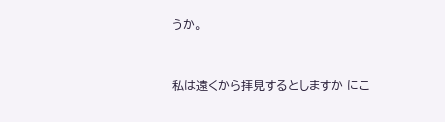うか。


私は遠くから拝見するとしますか にこ